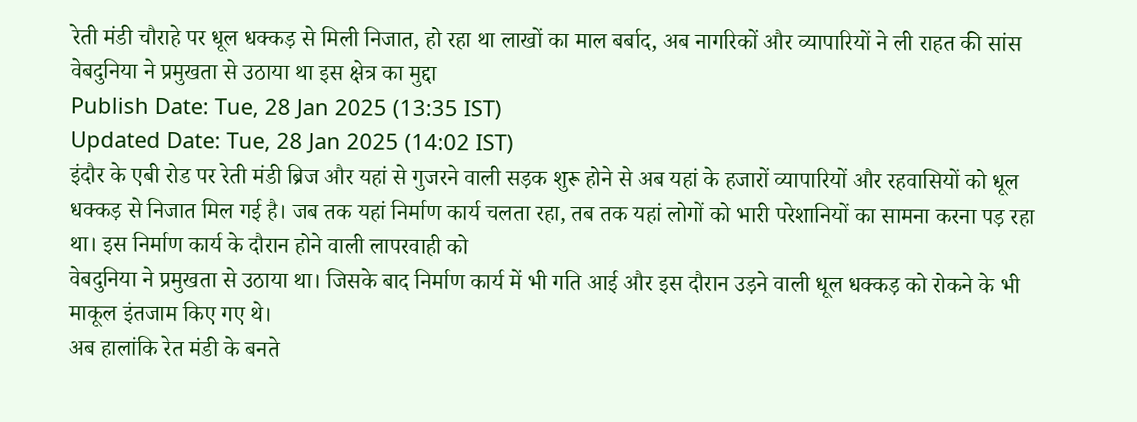रेती मंडी चौराहे पर धूल धक्कड़ से मिली निजात, हो रहा था लाखों का माल बर्बाद, अब नागरिकों और व्यापारियों ने ली राहत की सांस
वेबदुनिया ने प्रमुखता से उठाया था इस क्षेत्र का मुद्दा
Publish Date: Tue, 28 Jan 2025 (13:35 IST)
Updated Date: Tue, 28 Jan 2025 (14:02 IST)
इंदौर के एबी रोड पर रेती मंडी ब्रिज और यहां से गुजरने वाली सड़क शुरू होने से अब यहां के हजारों व्यापारियों और रहवासियों को धूल धक्कड़ से निजात मिल गई है। जब तक यहां निर्माण कार्य चलता रहा, तब तक यहां लोगों को भारी परेशानियों का सामना करना पड़ रहा था। इस निर्माण कार्य के दौरान होने वाली लापरवाही को
वेबदुनिया ने प्रमुखता से उठाया था। जिसके बाद निर्माण कार्य में भी गति आई और इस दौरान उड़ने वाली धूल धक्कड़ को रोकने के भी माकूल इंतजाम किए गए थे।
अब हालांकि रेत मंडी के बनते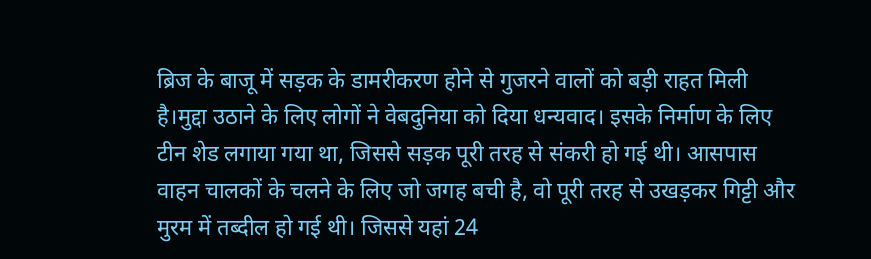ब्रिज के बाजू में सड़क के डामरीकरण होने से गुजरने वालों को बड़ी राहत मिली है।मुद्दा उठाने के लिए लोगों ने वेबदुनिया को दिया धन्यवाद। इसके निर्माण के लिए टीन शेड लगाया गया था, जिससे सड़क पूरी तरह से संकरी हो गई थी। आसपास वाहन चालकों के चलने के लिए जो जगह बची है, वो पूरी तरह से उखड़कर गिट्टी और मुरम में तब्दील हो गई थी। जिससे यहां 24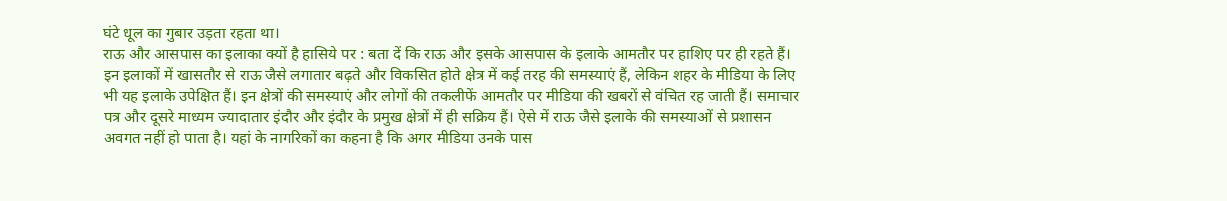घंटे धूल का गुबार उड़ता रहता था।
राऊ और आसपास का इलाका क्यों है हासिये पर : बता दें कि राऊ और इसके आसपास के इलाके आमतौर पर हाशिए पर ही रहते हैं। इन इलाकों में खासतौर से राऊ जैसे लगातार बढ़ते और विकसित होते क्षेत्र में कई तरह की समस्याएं हैं, लेकिन शहर के मीडिया के लिए भी यह इलाके उपेक्षित हैं। इन क्षेत्रों की समस्याएं और लोगों की तकलीफें आमतौर पर मीडिया की खबरों से वंचित रह जाती हैं। समाचार पत्र और दूसरे माध्यम ज्यादातार इंदौर और इंदौर के प्रमुख क्षेत्रों में ही सक्रिय हैं। ऐसे में राऊ जैसे इलाके की समस्याओं से प्रशासन अवगत नहीं हो पाता है। यहां के नागरिकों का कहना है कि अगर मीडिया उनके पास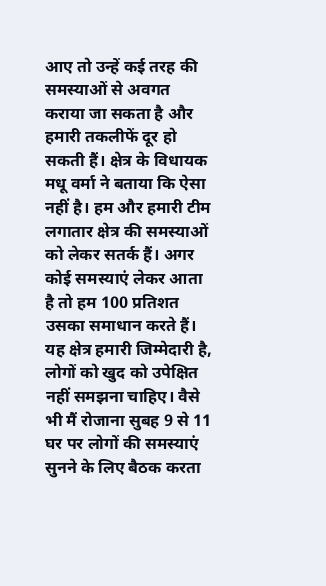आए तो उन्हें कई तरह की समस्याओं से अवगत कराया जा सकता है और हमारी तकलीफें दूर हो सकती हैं। क्षेत्र के विधायक मधू वर्मा ने बताया कि ऐसा नहीं है। हम और हमारी टीम लगातार क्षेत्र की समस्याओं को लेकर सतर्क हैं। अगर कोई समस्याएं लेकर आता है तो हम 100 प्रतिशत उसका समाधान करते हैं। यह क्षेत्र हमारी जिम्मेदारी है, लोगों को खुद को उपेक्षित नहीं समझना चाहिए। वैसे भी मैं रोजाना सुबह 9 से 11 घर पर लोगों की समस्याएं सुनने के लिए बैठक करता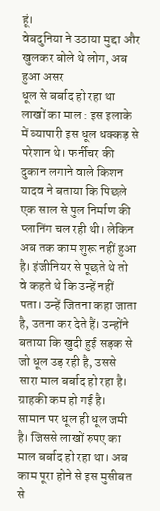हूं।
वेबदुनिया ने उठाया मुद्दा और खुलकर बोले थे लोग, अब हुआ असर
धूल से बर्बाद हो रहा था लाखों का माल : इस इलाके में व्यापारी इस धूल धक्कड़ से परेशान थे। फर्नीचर की दुकान लगाने वाले किशन यादव ने बताया कि पिछले एक साल से पुल निर्माण की प्लानिंग चल रही थी। लेकिन अब तक काम शुरू नहीं हुआ है। इंजीनियर से पूछते थे तो वे कहते थे कि उन्हें नहीं पता। उन्हें जितना कहा जाता है, उतना कर देते हैं। उन्होंने बताया कि खुदी हुई सड़क से जो धूल उड़ रही है, उससे सारा माल बर्बाद हो रहा है। ग्राहकी कम हो गई है। सामान पर धूल ही धूल जमी है। जिससे लाखों रुपए का माल बर्बाद हो रहा था। अब काम पूरा होने से इस मुसीबत से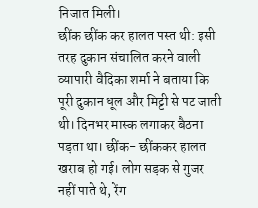निजात मिली।
छींक छींक कर हालत पस्त थी: इसी तरह दुकान संचालित करने वाली व्यापारी वैदिका शर्मा ने बताया कि पूरी दुकान धूल और मिट्टी से पट जाती थी। दिनभर मास्क लगाकर बैठना पड़ता था। छींक- छींककर हालत खराब हो गई। लोग सड़क से गुजर नहीं पाते थे, रेंग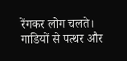रेंगकर लोग चलते। गाडियों से पत्थर और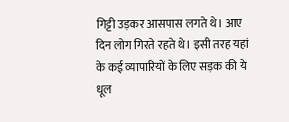गिट्टी उड़कर आसपास लगते थे। आए दिन लोग गिरते रहते थे। इसी तरह यहां के कई व्यापारियों के लिए सड़क की ये धूल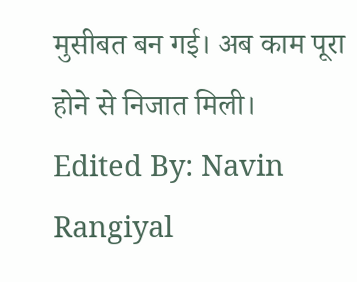मुसीबत बन गई। अब काम पूरा होने से निजात मिली।
Edited By: Navin Rangiyal